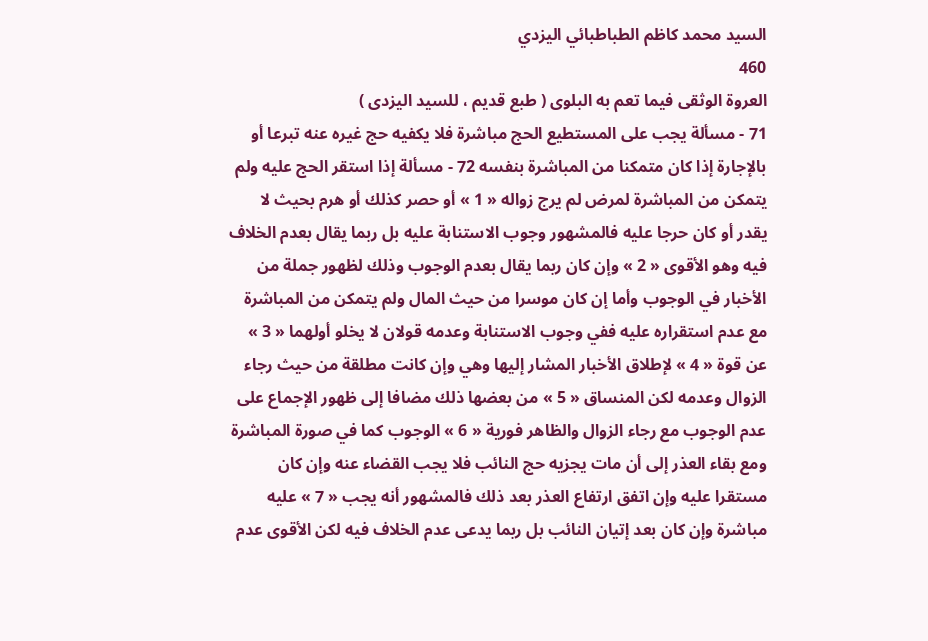السيد محمد كاظم الطباطبائي اليزدي
460
العروة الوثقى فيما تعم به البلوى ( طبع قديم ، للسيد اليزدى )
71 - مسألة يجب على المستطيع الحج مباشرة فلا يكفيه حج غيره عنه تبرعا أو بالإجارة إذا كان متمكنا من المباشرة بنفسه 72 - مسألة إذا استقر الحج عليه ولم يتمكن من المباشرة لمرض لم يرج زواله « 1 » أو حصر كذلك أو هرم بحيث لا يقدر أو كان حرجا عليه فالمشهور وجوب الاستنابة عليه بل ربما يقال بعدم الخلاف فيه وهو الأقوى « 2 » وإن كان ربما يقال بعدم الوجوب وذلك لظهور جملة من الأخبار في الوجوب وأما إن كان موسرا من حيث المال ولم يتمكن من المباشرة مع عدم استقراره عليه ففي وجوب الاستنابة وعدمه قولان لا يخلو أولهما « 3 » عن قوة « 4 » لإطلاق الأخبار المشار إليها وهي وإن كانت مطلقة من حيث رجاء الزوال وعدمه لكن المنساق « 5 » من بعضها ذلك مضافا إلى ظهور الإجماع على عدم الوجوب مع رجاء الزوال والظاهر فورية « 6 » الوجوب كما في صورة المباشرة ومع بقاء العذر إلى أن مات يجزيه حج النائب فلا يجب القضاء عنه وإن كان مستقرا عليه وإن اتفق ارتفاع العذر بعد ذلك فالمشهور أنه يجب « 7 » عليه مباشرة وإن كان بعد إتيان النائب بل ربما يدعى عدم الخلاف فيه لكن الأقوى عدم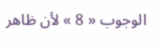الوجوب « 8 » لأن ظاهر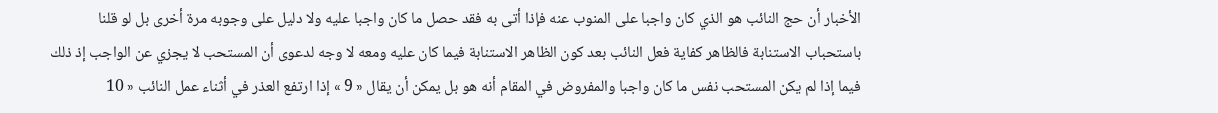الأخبار أن حج النائب هو الذي كان واجبا على المنوب عنه فإذا أتى به فقد حصل ما كان واجبا عليه ولا دليل على وجوبه مرة أخرى بل لو قلنا باستحباب الاستنابة فالظاهر كفاية فعل النائب بعد كون الظاهر الاستنابة فيما كان عليه ومعه لا وجه لدعوى أن المستحب لا يجزي عن الواجب إذ ذلك فيما إذا لم يكن المستحب نفس ما كان واجبا والمفروض في المقام أنه هو بل يمكن أن يقال « 9 » إذا ارتفع العذر في أثناء عمل النائب « 10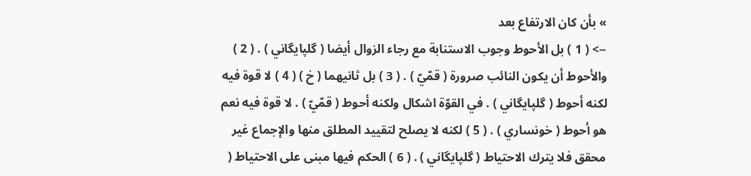» بأن كان الارتفاع بعد
--> ( 1 ) بل الأحوط وجوب الاستنابة مع رجاء الزوال أيضا ( گلپايگاني ) . ( 2 ) والأحوط أن يكون النائب صرورة ( قمّيّ ) . ( 3 ) بل ثانيهما ( خ ) ( 4 ) لا قوة فيه لكنه أحوط ( گلپايگاني ) . في القوّة اشكال ولكنه أحوط ( قمّيّ ) . لا قوة فيه نعم هو أحوط ( خونساري ) . ( 5 ) لكنه لا يصلح لتقييد المطلق منها والإجماع غير محقق فلا يترك الاحتياط ( گلپايگاني ) . ( 6 ) الحكم فيها مبنى على الاحتياط (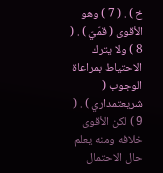خ ) . ( 7 ) وهو الأقوى ( قمّيّ ) . ( 8 ) ولا يترك الاحتياط بمراعاة الوجوب ( شريعتمداري ) . ( 9 ) لكن الأقوى خلافه ومنه يعلم حال الاحتمال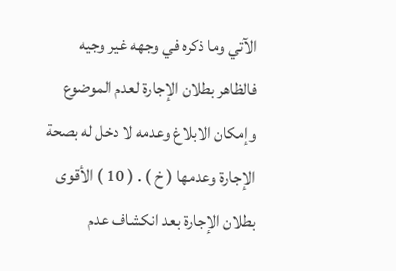الآتي وما ذكره في وجهه غير وجيه فالظاهر بطلان الإجارة لعدم الموضوع وإمكان الابلاغ وعدمه لا دخل له بصحة الإجارة وعدمها ( خ ) . ( 10 ) الأقوى بطلان الإجارة بعد انكشاف عدم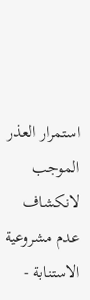استمرار العذر الموجب لانكشاف عدم مشروعية الاستنابة -